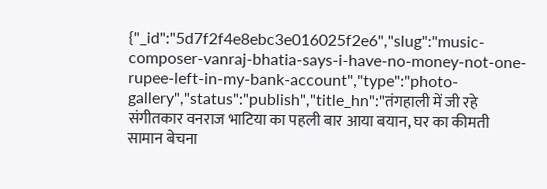{"_id":"5d7f2f4e8ebc3e016025f2e6","slug":"music-composer-vanraj-bhatia-says-i-have-no-money-not-one-rupee-left-in-my-bank-account","type":"photo-gallery","status":"publish","title_hn":"तंगहाली में जी रहे संगीतकार वनराज भाटिया का पहली बार आया बयान, घर का कीमती सामान बेचना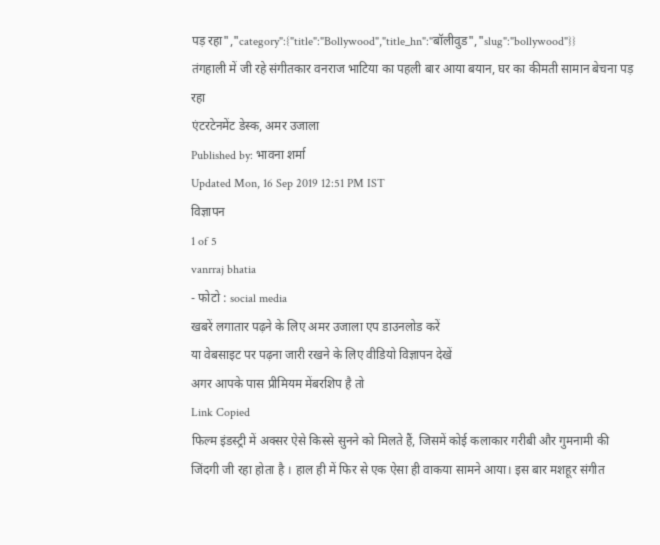पड़ रहा","category":{"title":"Bollywood","title_hn":"बॉलीवुड","slug":"bollywood"}}
तंगहाली में जी रहे संगीतकार वनराज भाटिया का पहली बार आया बयान, घर का कीमती सामान बेचना पड़ रहा
एंटरटेनमेंट डेस्क, अमर उजाला
Published by: भावना शर्मा
Updated Mon, 16 Sep 2019 12:51 PM IST
विज्ञापन
1 of 5
vanrraj bhatia
- फोटो : social media
खबरें लगातार पढ़ने के लिए अमर उजाला एप डाउनलोड करें
या वेबसाइट पर पढ़ना जारी रखने के लिए वीडियो विज्ञापन देखें
अगर आपके पास प्रीमियम मेंबरशिप है तो
Link Copied
फिल्म इंडस्ट्री में अक्सर ऐसे किस्से सुनने को मिलते हैं, जिसमें कोई कलाकार गरीबी और गुमनामी की जिंदगी जी रहा होता है । हाल ही में फिर से एक ऐसा ही वाकया सामने आया। इस बार मशहूर संगीत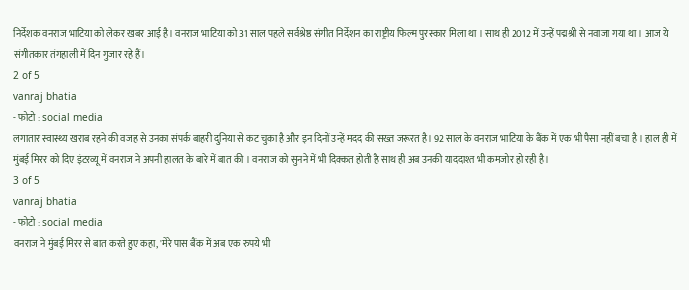निर्देशक वनराज भाटिया को लेकर खबर आई है। वनराज भाटिया को 31 साल पहले सर्वश्रेष्ठ संगीत निर्देशन का राष्ट्रीय फिल्म पुरस्कार मिला था । साथ ही 2012 में उन्हें पद्मश्री से नवाजा गया था । आज ये संगीतकार तंगहाली में दिन गुजार रहे हैं।
2 of 5
vanraj bhatia
- फोटो : social media
लगातार स्वास्थ्य खराब रहने की वजह से उनका संपर्क बाहरी दुनिया से कट चुका है और इन दिनों उन्हें मदद की सख्त जरूरत है। 92 साल के वनराज भाटिया के बैंक में एक भी पैसा नहीं बचा है । हाल ही में मुंबई मिरर को दिए इंटरव्यू में वनराज ने अपनी हालत के बारे में बात की । वनराज को सुनने में भी दिक्कत होती है साथ ही अब उनकी याददाश्त भी कमजोर हो रही है।
3 of 5
vanraj bhatia
- फोटो : social media
वनराज ने मुंबई मिरर से बात करते हुए कहा, 'मेरे पास बैंक में अब एक रुपये भी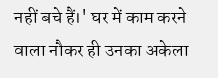नहीं बचे हैं।' घर में काम करने वाला नौकर ही उनका अकेला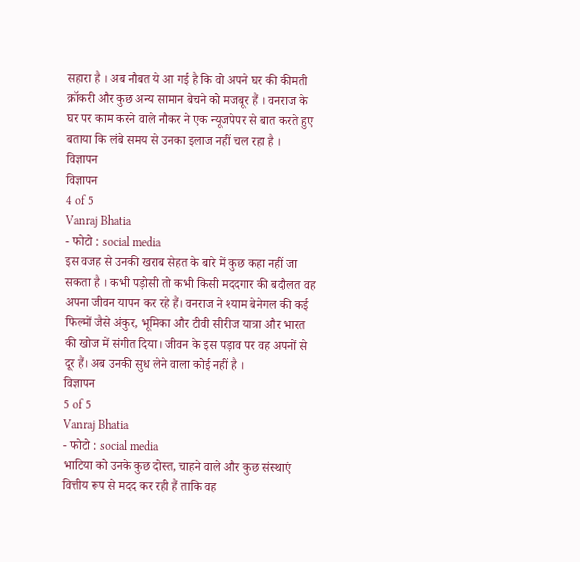सहारा है । अब नौबत ये आ गई है कि वो अपने घर की कीमती क्रॉकरी और कुछ अन्य सामान बेचने को मजबूर हैं । वनराज के घर पर काम करने वाले नौकर ने एक न्यूजपेपर से बात करते हुए बताया कि लंबे समय से उनका इलाज नहीं चल रहा है ।
विज्ञापन
विज्ञापन
4 of 5
Vanraj Bhatia
- फोटो : social media
इस वजह से उनकी खराब सेहत के बारे में कुछ कहा नहीं जा सकता है । कभी पड़ोसी तो कभी किसी मददगार की बदौलत वह अपना जीवन यापन कर रहे हैं। वनराज ने श्याम बेनेगल की कई फिल्मों जैसे अंकुर, भूमिका और टीवी सीरीज यात्रा और भारत की खोज में संगीत दिया। जीवन के इस पड़ाव पर वह अपनों से दूर हैं। अब उनकी सुध लेने वाला कोई नहीं है ।
विज्ञापन
5 of 5
Vanraj Bhatia
- फोटो : social media
भाटिया को उनके कुछ दोस्त, चाहने वाले और कुछ संस्थाएं वित्तीय रूप से मदद कर रही हैं ताकि वह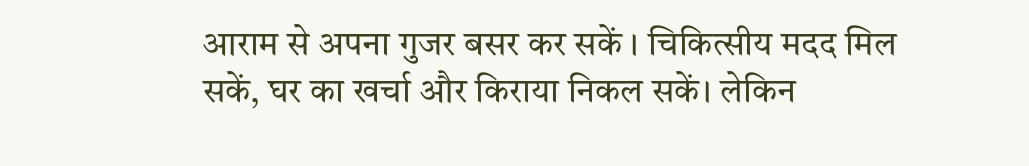आराम से अपना गुजर बसर कर सकें । चिकित्सीय मदद मिल सकें, घर का खर्चा और किराया निकल सकें। लेकिन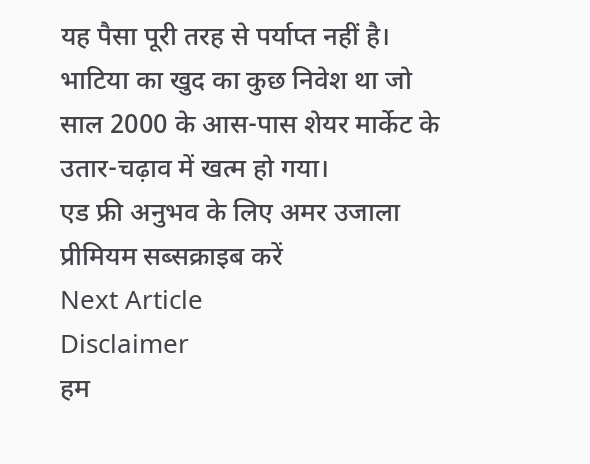यह पैसा पूरी तरह से पर्याप्त नहीं है। भाटिया का खुद का कुछ निवेश था जो साल 2000 के आस-पास शेयर मार्केट के उतार-चढ़ाव में खत्म हो गया।
एड फ्री अनुभव के लिए अमर उजाला प्रीमियम सब्सक्राइब करें
Next Article
Disclaimer
हम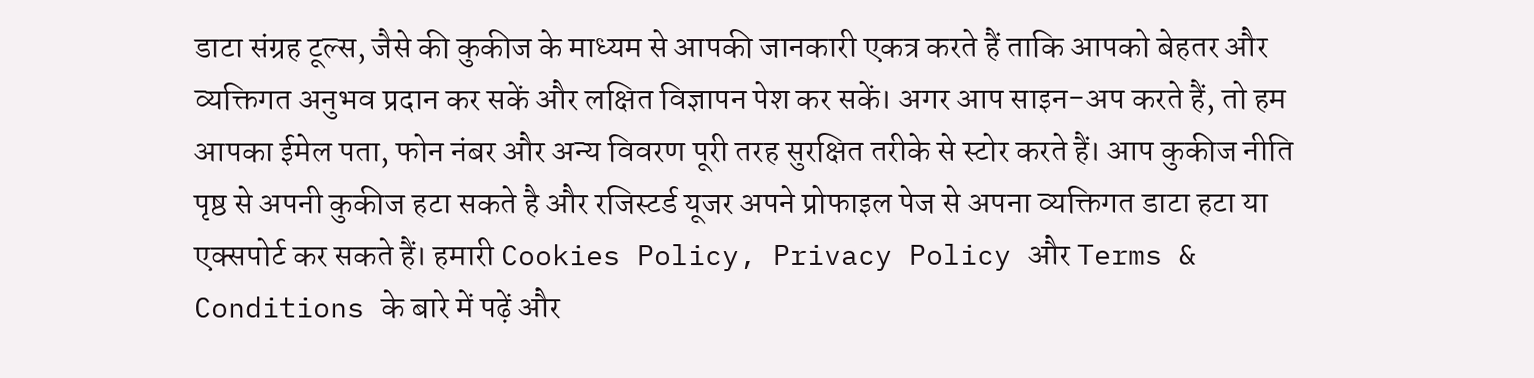डाटा संग्रह टूल्स, जैसे की कुकीज के माध्यम से आपकी जानकारी एकत्र करते हैं ताकि आपको बेहतर और व्यक्तिगत अनुभव प्रदान कर सकें और लक्षित विज्ञापन पेश कर सकें। अगर आप साइन-अप करते हैं, तो हम आपका ईमेल पता, फोन नंबर और अन्य विवरण पूरी तरह सुरक्षित तरीके से स्टोर करते हैं। आप कुकीज नीति पृष्ठ से अपनी कुकीज हटा सकते है और रजिस्टर्ड यूजर अपने प्रोफाइल पेज से अपना व्यक्तिगत डाटा हटा या एक्सपोर्ट कर सकते हैं। हमारी Cookies Policy, Privacy Policy और Terms & Conditions के बारे में पढ़ें और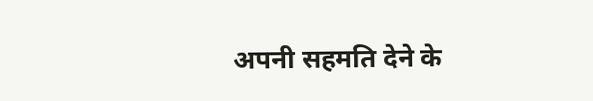अपनी सहमति देने के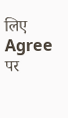लिए Agree पर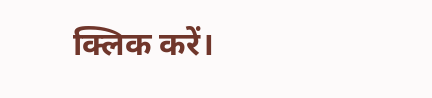क्लिक करें।